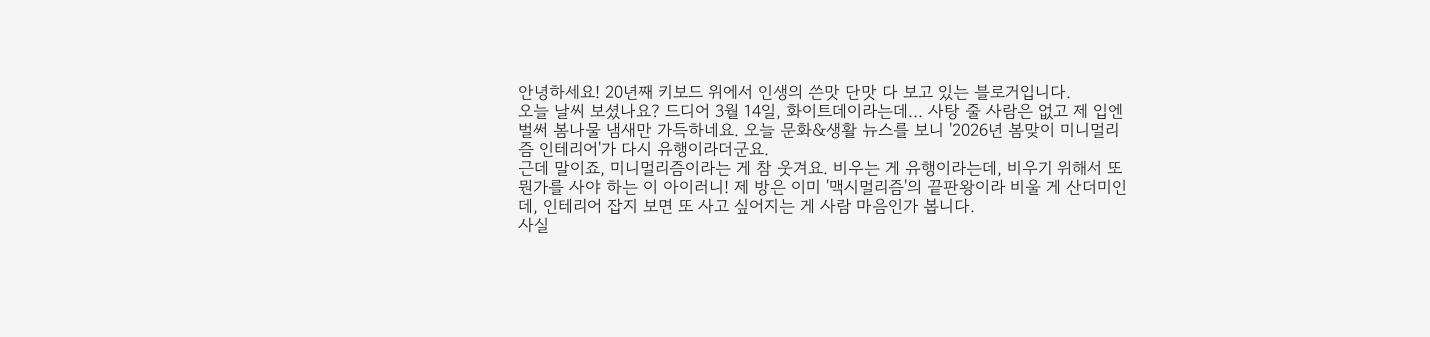안녕하세요! 20년째 키보드 위에서 인생의 쓴맛 단맛 다 보고 있는 블로거입니다.
오늘 날씨 보셨나요? 드디어 3월 14일, 화이트데이라는데... 사탕 줄 사람은 없고 제 입엔 벌써 봄나물 냄새만 가득하네요. 오늘 문화&생활 뉴스를 보니 '2026년 봄맞이 미니멀리즘 인테리어'가 다시 유행이라더군요.
근데 말이죠, 미니멀리즘이라는 게 참 웃겨요. 비우는 게 유행이라는데, 비우기 위해서 또 뭔가를 사야 하는 이 아이러니! 제 방은 이미 '맥시멀리즘'의 끝판왕이라 비울 게 산더미인데, 인테리어 잡지 보면 또 사고 싶어지는 게 사람 마음인가 봅니다.
사실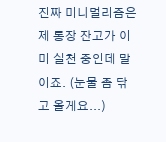진짜 미니멀리즘은 제 통장 잔고가 이미 실천 중인데 말이죠. (눈물 좀 닦고 올게요...)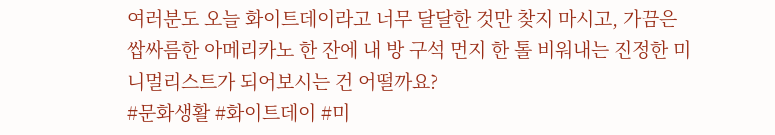여러분도 오늘 화이트데이라고 너무 달달한 것만 찾지 마시고, 가끔은 쌉싸름한 아메리카노 한 잔에 내 방 구석 먼지 한 톨 비워내는 진정한 미니멀리스트가 되어보시는 건 어떨까요?
#문화생활 #화이트데이 #미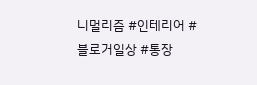니멀리즘 #인테리어 #블로거일상 #통장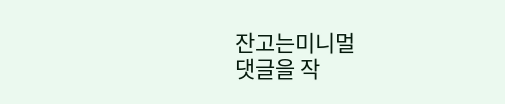잔고는미니멀
댓글을 작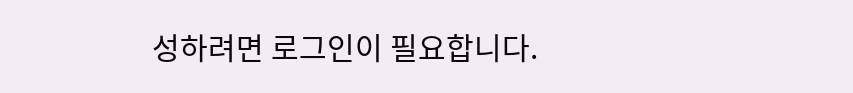성하려면 로그인이 필요합니다.